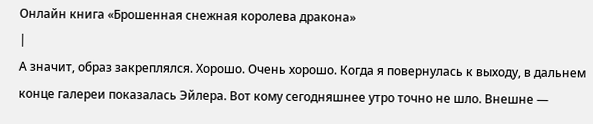Онлайн книга «Брошенная снежная королева дракона»
|
А значит, образ закреплялся. Хорошо. Очень хорошо. Когда я повернулась к выходу, в дальнем конце галереи показалась Эйлера. Вот кому сегодняшнее утро точно не шло. Внешне —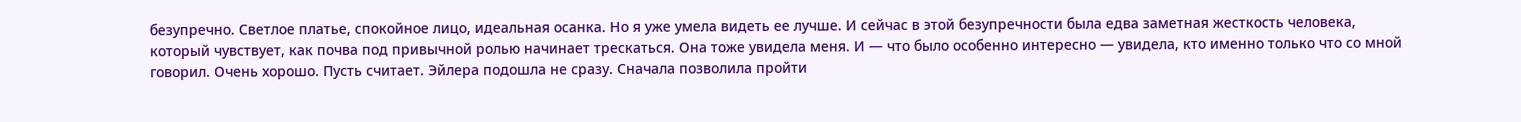безупречно. Светлое платье, спокойное лицо, идеальная осанка. Но я уже умела видеть ее лучше. И сейчас в этой безупречности была едва заметная жесткость человека, который чувствует, как почва под привычной ролью начинает трескаться. Она тоже увидела меня. И — что было особенно интересно — увидела, кто именно только что со мной говорил. Очень хорошо. Пусть считает. Эйлера подошла не сразу. Сначала позволила пройти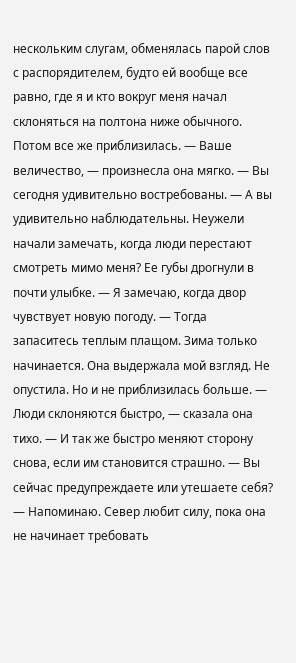нескольким слугам, обменялась парой слов с распорядителем, будто ей вообще все равно, где я и кто вокруг меня начал склоняться на полтона ниже обычного. Потом все же приблизилась. — Ваше величество, — произнесла она мягко. — Вы сегодня удивительно востребованы. — А вы удивительно наблюдательны. Неужели начали замечать, когда люди перестают смотреть мимо меня? Ее губы дрогнули в почти улыбке. — Я замечаю, когда двор чувствует новую погоду. — Тогда запаситесь теплым плащом. Зима только начинается. Она выдержала мой взгляд. Не опустила. Но и не приблизилась больше. — Люди склоняются быстро, — сказала она тихо. — И так же быстро меняют сторону снова, если им становится страшно. — Вы сейчас предупреждаете или утешаете себя? — Напоминаю. Север любит силу, пока она не начинает требовать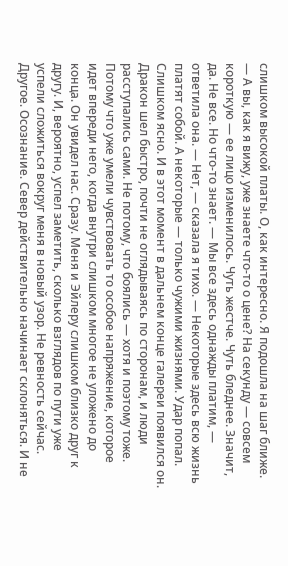слишком высокой платы. О, как интересно. Я подошла на шаг ближе. — А вы, как я вижу, уже знаете что-то о цене? На секунду — совсем короткую — ее лицо изменилось. Чуть жестче. Чуть бледнее. Значит, да. Не все. Но что-то знает. — Мы все здесь однажды платим, — ответила она. — Нет, — сказала я тихо. — Некоторые здесь всю жизнь платят собой. А некоторые — только чужими жизнями. Удар попал. Слишком ясно. И в этот момент в дальнем конце галереи появился он. Дракон шел быстро, почти не оглядываясь по сторонам, и люди расступались сами. Не потому, что боялись — хотя и поэтому тоже. Потому что уже умели чувствовать то особое напряжение, которое идет впереди него, когда внутри слишком многое не уложено до конца. Он увидел нас. Сразу. Меня и Эйлеру слишком близко друг к другу. И, вероятно, успел заметить, сколько взглядов по пути уже успели сложиться вокруг меня в новый узор. Не ревность сейчас. Другое. Осознание. Север действительно начинает склоняться. И не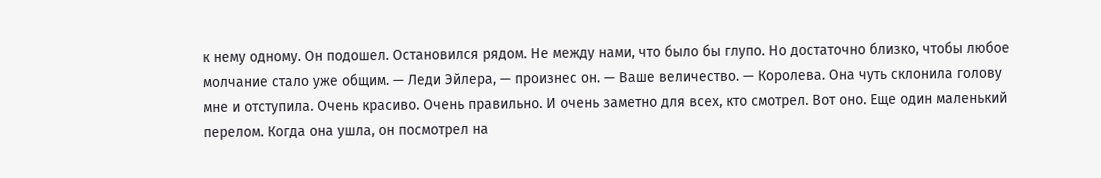к нему одному. Он подошел. Остановился рядом. Не между нами, что было бы глупо. Но достаточно близко, чтобы любое молчание стало уже общим. — Леди Эйлера, — произнес он. — Ваше величество. — Королева. Она чуть склонила голову мне и отступила. Очень красиво. Очень правильно. И очень заметно для всех, кто смотрел. Вот оно. Еще один маленький перелом. Когда она ушла, он посмотрел на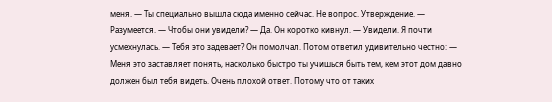меня. — Ты специально вышла сюда именно сейчас. Не вопрос. Утверждение. — Разумеется. — Чтобы они увидели? — Да. Он коротко кивнул. — Увидели. Я почти усмехнулась. — Тебя это задевает? Он помолчал. Потом ответил удивительно честно: — Меня это заставляет понять, насколько быстро ты учишься быть тем, кем этот дом давно должен был тебя видеть. Очень плохой ответ. Потому что от таких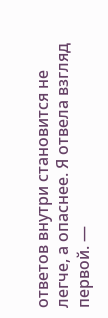ответов внутри становится не легче, а опаснее. Я отвела взгляд первой. —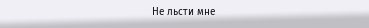Не льсти мне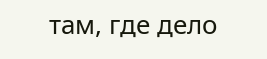там, где дело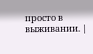просто в выживании. |